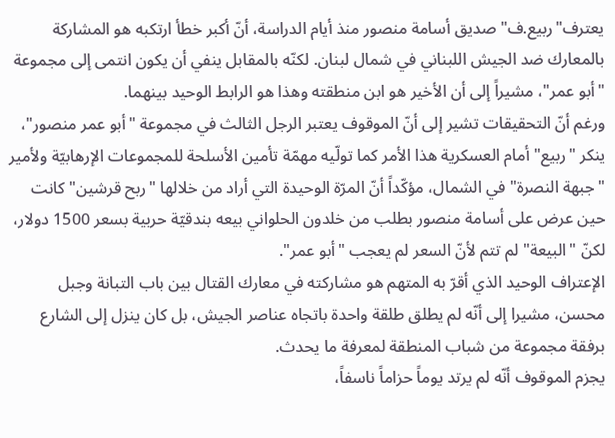يعترف"ربيع.ف" صديق أسامة منصور منذ أيام الدراسة، أنّ أكبر خطأ ارتكبه هو المشاركة بالمعارك ضد الجيش اللبناني في شمال لبنان. لكنّه بالمقابل ينفي أن يكون انتمى إلى مجموعة "أبو عمر"، مشيراً إلى أن الأخير هو ابن منطقته وهذا هو الرابط الوحيد بينهما.
ورغم أنّ التحقيقات تشير إلى أنّ الموقوف يعتبر الرجل الثالث في مجموعة "أبو عمر منصور"، ينكر "ربيع" أمام العسكرية هذا الأمر كما تولّيه مهمّة تأمين الأسلحة للمجموعات الإرهابيّة ولأمير "جبهة النصرة" في الشمال، مؤكّداً أنّ المرّة الوحيدة التي أراد من خلالها "ربح قرشين" كانت حين عرض على أسامة منصور بطلب من خلدون الحلواني بيعه بندقيّة حربية بسعر 1500 دولار، لكنّ "البيعة" لم تتم لأنّ السعر لم يعجب "أبو عمر".
الإعتراف الوحيد الذي أقرّ به المتهم هو مشاركته في معارك القتال بين باب التبانة وجبل محسن، مشيرا إلى أنّه لم يطلق طلقة واحدة باتجاه عناصر الجيش، بل كان ينزل إلى الشارع برفقة مجموعة من شباب المنطقة لمعرفة ما يحدث.
يجزم الموقوف أنّه لم يرتد يوماً حزاماً ناسفاً،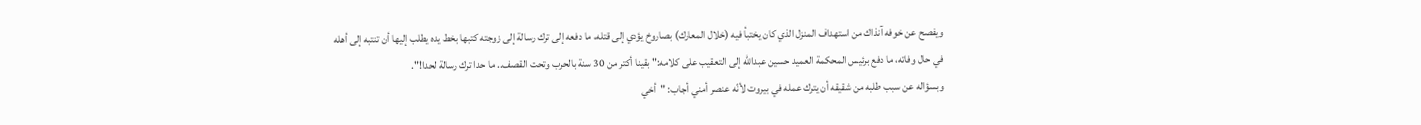ويفصح عن خوفه آنذاك من استهداف المنزل الذي كان يختبأ فيه (خلال المعارك) بصاروخ يؤدي إلى قتله، ما دفعه إلى ترك رسالة إلى زوجته كتبها بخط يده يطلب إليها أن تنتبه إلى أهله في حال وفاته، ما دفع برئيس المحكمة العميد حسين عبدالله إلى التعقيب على كلامه:" بقينا أكتر من 30 سنة بالحرب وتحت القصف.. ما حدا ترك رسالة لحدا!".
وبسؤاله عن سبب طلبه من شقيقه أن يترك عمله في بيروت لأنّه عنصر أمني أجاب: "أخي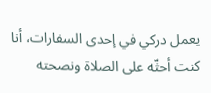يعمل دركي في إحدى السفارات، أنا كنت أحثّه على الصلاة ونصحته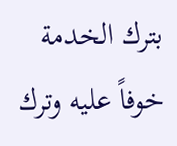بترك الخدمة خوفاً عليه وترك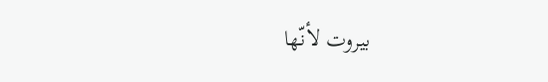بيروت لأنّها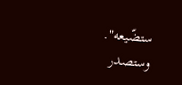ستضّيعه".
وستصدر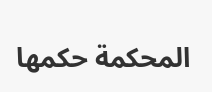المحكمة حكمها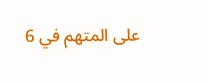على المتهم في 6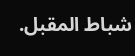شباط المقبل.